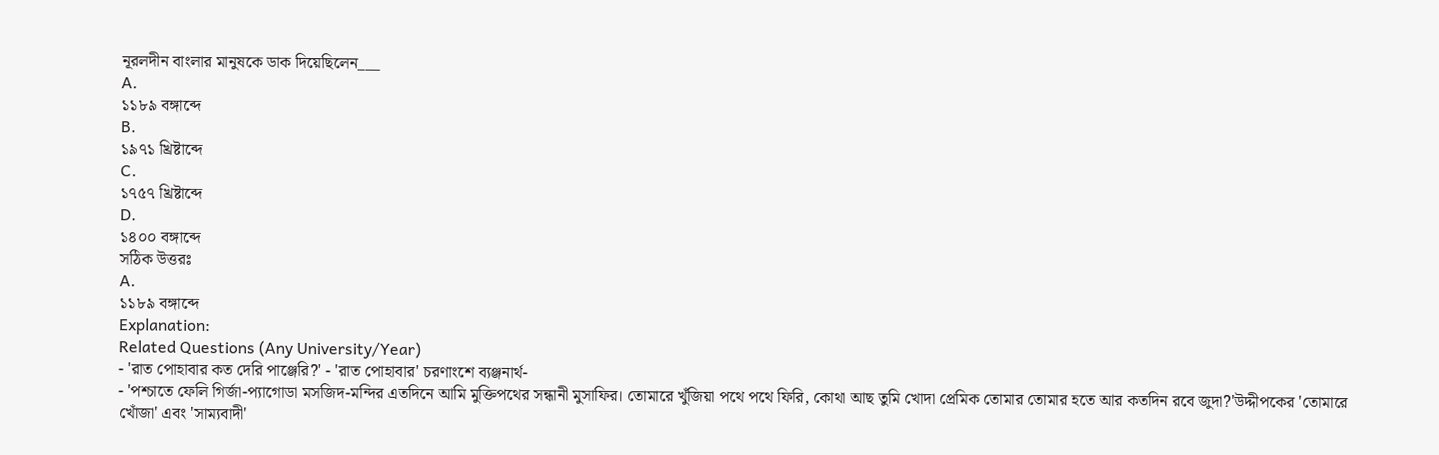নূরলদীন বাংলার মানুষকে ডাক দিয়েছিলেন___
A.
১১৮৯ বঙ্গাব্দে
B.
১৯৭১ খ্রিষ্টাব্দে
C.
১৭৫৭ খ্রিষ্টাব্দে
D.
১৪০০ বঙ্গাব্দে
সঠিক উত্তরঃ
A.
১১৮৯ বঙ্গাব্দে
Explanation:
Related Questions (Any University/Year)
- 'রাত পোহাবার কত দেরি পাঞ্জেরি?' - 'রাত পোহাবার' চরণাংশে ব্যঞ্জনার্থ-
- 'পশ্চাতে ফেলি গির্জা-প্যাগোডা মসজিদ-মন্দির এতদিনে আমি মুক্তিপথের সন্ধানী মুসাফির। তোমারে খুঁজিয়া পথে পথে ফিরি, কোথা আছ তুমি খোদা প্রেমিক তোমার তোমার হতে আর কতদিন রবে জুদা?'উদ্দীপকের 'তোমারে খোঁজা' এবং 'সাম্যবাদী'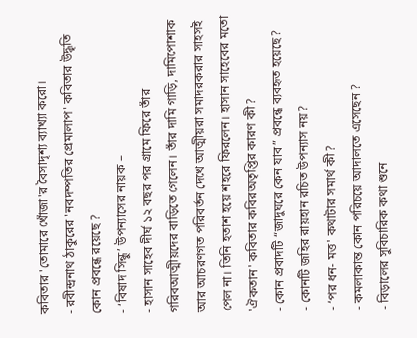কবিতার 'তোমারে খোঁজা'র বৈসাদৃশ্য ব্যাখ্যা করো।
- রবীন্দ্রনাথ ঠাকুরের 'নবদম্পতির প্রেমালাপ' কবিতার উদ্ধৃতি কোন প্রবন্ধে রয়েছে ?
- ‘বিষাদ সিন্ধু’ উপন্যাসের নায়ক –
- হাসান সাহেব দীর্ঘ ১২ বছর পর গ্রামে ফিরে তাঁর গরিবআত্মীয়দের বাড়িতে গেলেন। তাঁর দামি গাড়ি, দামিপোশাক আর আচরণগত পরিবর্তন দেখে আত্মীয়রা সমাদরকরার সাহসই পেল না। তিনি হতাশ হয়ে শহরে ফিরলেন। হাসান সাহেবের মতো 'ঐকতান' কবিতার কবিরঅতৃপ্তির কারণ কী?
- কোন প্রবাদটি “জাদুঘরে কেন যাব” প্রবন্ধে ব্যবহৃত হয়েছে?
- কোনটি জহির রায়হান রচিত উপন্যাস নয়?
- ‘পর ধন- মত্ত' কথাটার সমার্থ কী?
- কমলাকান্ত কোন পরিচয়ে আদালতে এসেছেন ?
- বিড়ালের সুবিচারিক কথা শুনে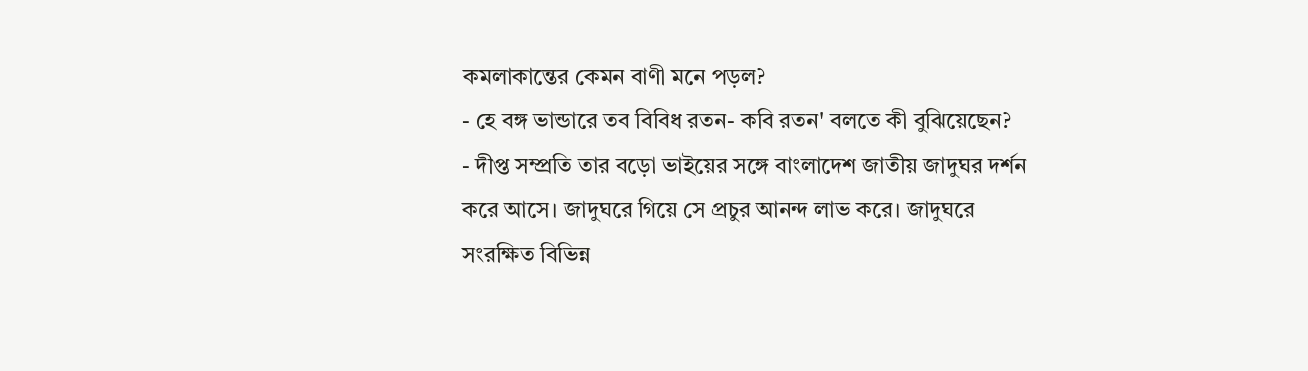কমলাকান্তের কেমন বাণী মনে পড়ল?
- হে বঙ্গ ভান্ডারে তব বিবিধ রতন- কবি রতন' বলতে কী বুঝিয়েছেন?
- দীপ্ত সম্প্রতি তার বড়ো ভাইয়ের সঙ্গে বাংলাদেশ জাতীয় জাদুঘর দর্শন করে আসে। জাদুঘরে গিয়ে সে প্রচুর আনন্দ লাভ করে। জাদুঘরে সংরক্ষিত বিভিন্ন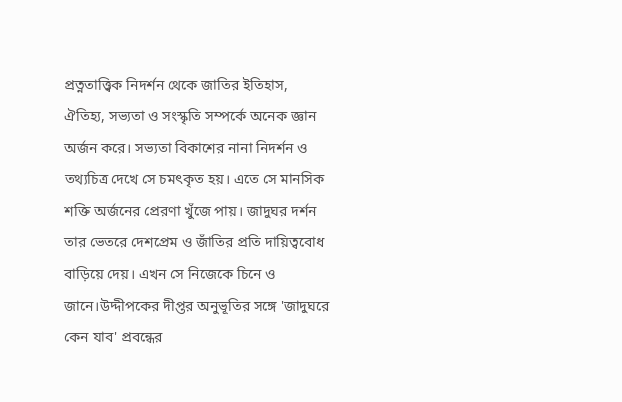প্রত্নতাত্ত্বিক নিদর্শন থেকে জাতির ইতিহাস, ঐতিহ্য, সভ্যতা ও সংস্কৃতি সম্পর্কে অনেক জ্ঞান অর্জন করে। সভ্যতা বিকাশের নানা নিদর্শন ও তথ্যচিত্র দেখে সে চমৎকৃত হয়। এতে সে মানসিক শক্তি অর্জনের প্রেরণা খুঁজে পায়। জাদুঘর দর্শন তার ভেতরে দেশপ্রেম ও জাঁতির প্রতি দায়িত্ববোধ বাড়িয়ে দেয়। এখন সে নিজেকে চিনে ও জানে।উদ্দীপকের দীপ্তর অনুভূতির সঙ্গে 'জাদুঘরে কেন যাব' প্রবন্ধের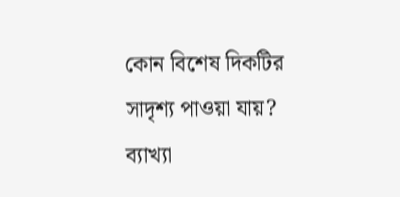কোন বিশেষ দিকটির সাদৃশ্য পাওয়া যায়? ব্যাখ্যা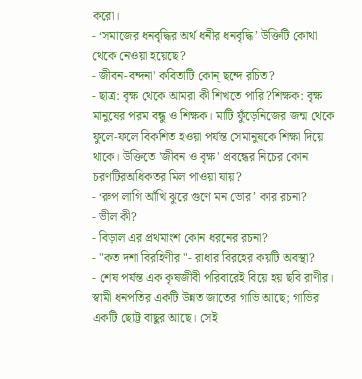করো।
- ‘সমাজের ধনবৃদ্ধির অর্থ ধনীর ধনবৃদ্ধি’ উক্তিটি কোথা থেকে নেওয়া হয়েছে?
- জীবন-বন্দনা' কবিতাটি কোন্ ছন্দে রচিত?
- ছাত্র: বৃক্ষ থেকে আমরা কী শিখতে পারি?শিক্ষক: বৃক্ষ মানুষের পরম বন্ধু ও শিক্ষক। মাটি ফুঁড়েনিজের জন্ম থেকে ফুলে-ফলে বিকশিত হওয়া পর্যন্ত সেমানুষকে শিক্ষা দিয়ে থাকে। উক্তিতে 'জীবন ও বৃক্ষ' প্রবন্ধের নিচের কোন চরণটিরঅধিকতর মিল পাওয়া যায়?
- ‘রুপ লাগি আঁখি ঝুরে গুণে মন ভোর’ কার রচনা?
- ভীল কী?
- বিড়াল এর প্রথমাংশ কোন ধরনের রচনা?
- "কত দশা বিরহিণীর "- রাধার বিরহের কয়টি অবস্থা?
- শেষ পর্যন্ত এক কৃষজীবী পরিবারেই বিয়ে হয় ছবি রাণীর। স্বামী ধনপতির একটি উন্নত জাতের গাভি আছে; গাভির একটি ছোট্ট বাছুর আছে। সেই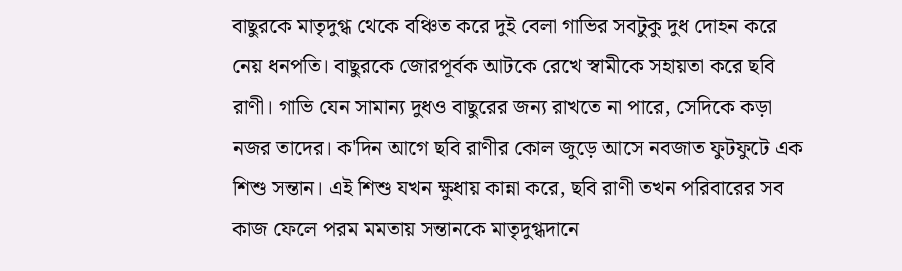বাছুরকে মাতৃদুগ্ধ থেকে বঞ্চিত করে দুই বেলা গাভির সবটুকু দুধ দোহন করে নেয় ধনপতি। বাছুরকে জোরপূর্বক আটকে রেখে স্বামীকে সহায়তা করে ছবি রাণী। গাভি যেন সামান্য দুধও বাছুরের জন্য রাখতে না পারে, সেদিকে কড়া নজর তাদের। ক'দিন আগে ছবি রাণীর কোল জুড়ে আসে নবজাত ফুটফুটে এক শিশু সন্তান। এই শিশু যখন ক্ষুধায় কান্না করে, ছবি রাণী তখন পরিবারের সব কাজ ফেলে পরম মমতায় সন্তানকে মাতৃদুগ্ধদানে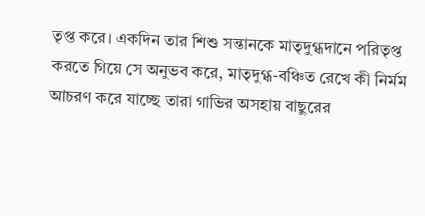তৃপ্ত করে। একদিন তার শিশু সন্তানকে মাতৃদুগ্ধদানে পরিতৃপ্ত করতে গিয়ে সে অনুভব করে, মাতৃদুগ্ধ-বঞ্চিত রেখে কী নির্মম আচরণ করে যাচ্ছে তারা গাভির অসহায় বাছুরের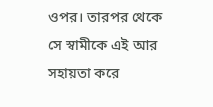ওপর। তারপর থেকে সে স্বামীকে এই আর সহায়তা করে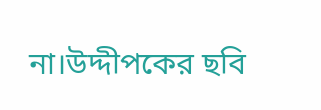না।উদ্দীপকের ছবি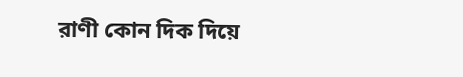রাণী কোন দিক দিয়ে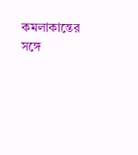কমলাকান্তের সঙ্গে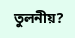তুলনীয়?